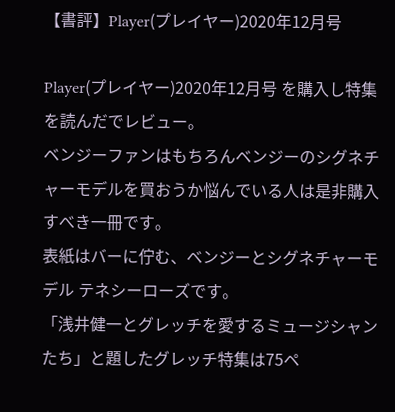【書評】Player(プレイヤー)2020年12月号

Player(プレイヤー)2020年12月号 を購入し特集を読んだでレビュー。
ベンジーファンはもちろんベンジーのシグネチャーモデルを買おうか悩んでいる人は是非購入すべき一冊です。
表紙はバーに佇む、ベンジーとシグネチャーモデル テネシーローズです。
「浅井健一とグレッチを愛するミュージシャンたち」と題したグレッチ特集は75ペ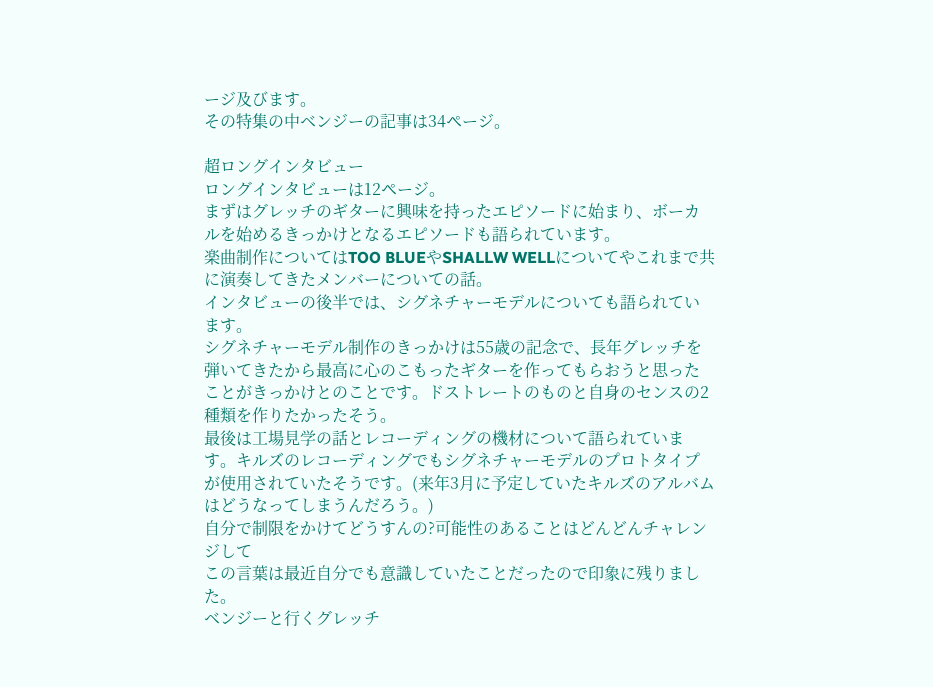ージ及びます。
その特集の中ベンジーの記事は34ページ。

超ロングインタビュー
ロングインタビューは12ページ。
まずはグレッチのギターに興味を持ったエピソードに始まり、ボーカルを始めるきっかけとなるエピソードも語られています。
楽曲制作についてはTOO BLUEやSHALLW WELLについてやこれまで共に演奏してきたメンバーについての話。
インタビューの後半では、シグネチャーモデルについても語られています。
シグネチャーモデル制作のきっかけは55歳の記念で、長年グレッチを弾いてきたから最高に心のこもったギターを作ってもらおうと思ったことがきっかけとのことです。ドストレートのものと自身のセンスの2種類を作りたかったそう。
最後は工場見学の話とレコーディングの機材について語られています。キルズのレコーディングでもシグネチャーモデルのプロトタイプが使用されていたそうです。(来年3月に予定していたキルズのアルバムはどうなってしまうんだろう。)
自分で制限をかけてどうすんの?可能性のあることはどんどんチャレンジして
この言葉は最近自分でも意識していたことだったので印象に残りました。
ベンジーと行くグレッチ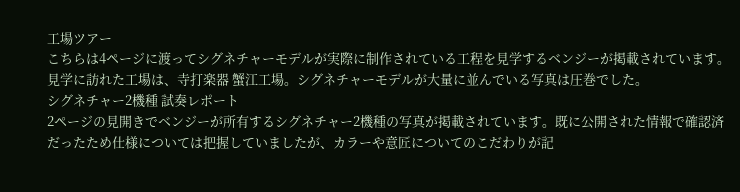工場ツアー
こちらは4ページに渡ってシグネチャーモデルが実際に制作されている工程を見学するベンジーが掲載されています。
見学に訪れた工場は、寺打楽器 蟹江工場。シグネチャーモデルが大量に並んでいる写真は圧巻でした。
シグネチャー2機種 試奏レポート
2ページの見開きでベンジーが所有するシグネチャー2機種の写真が掲載されています。既に公開された情報で確認済だったため仕様については把握していましたが、カラーや意匠についてのこだわりが記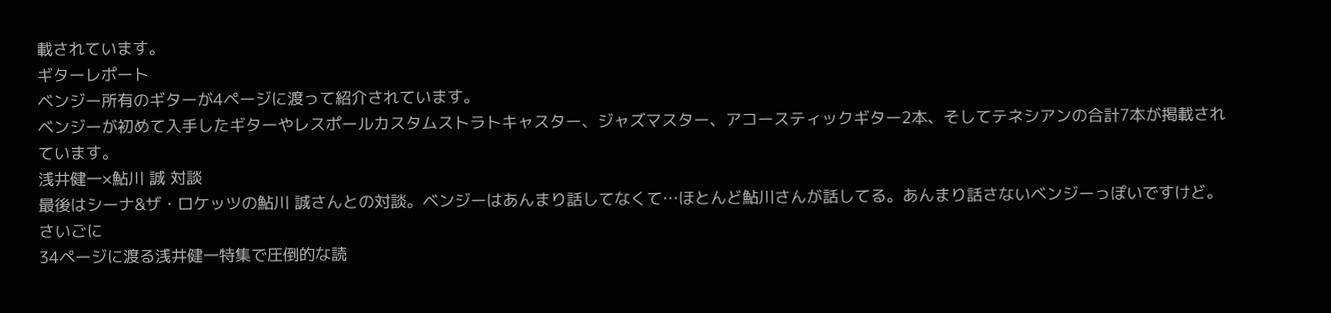載されています。
ギターレポート
ベンジー所有のギターが4ページに渡って紹介されています。
ベンジーが初めて入手したギターやレスポールカスタムストラトキャスター、ジャズマスター、アコースティックギター2本、そしてテネシアンの合計7本が掲載されています。
浅井健一×鮎川 誠 対談
最後はシーナ&ザ・ロケッツの鮎川 誠さんとの対談。ベンジーはあんまり話してなくて…ほとんど鮎川さんが話してる。あんまり話さないベンジーっぽいですけど。
さいごに
34ページに渡る浅井健一特集で圧倒的な読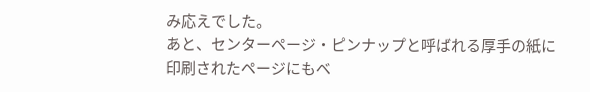み応えでした。
あと、センターページ・ピンナップと呼ばれる厚手の紙に印刷されたページにもベ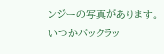ンジーの写真があります。
いつかバックラッ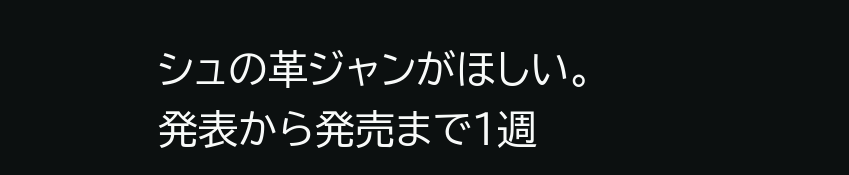シュの革ジャンがほしい。
発表から発売まで1週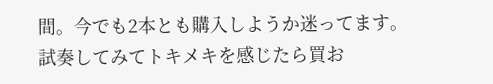間。今でも2本とも購入しようか迷ってます。
試奏してみてトキメキを感じたら買お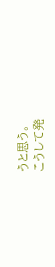うと思う。
こうして発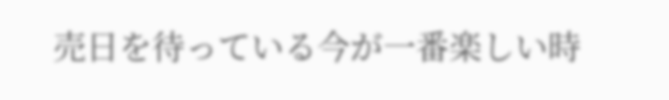売日を待っている今が一番楽しい時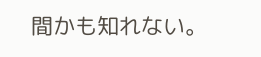間かも知れない。